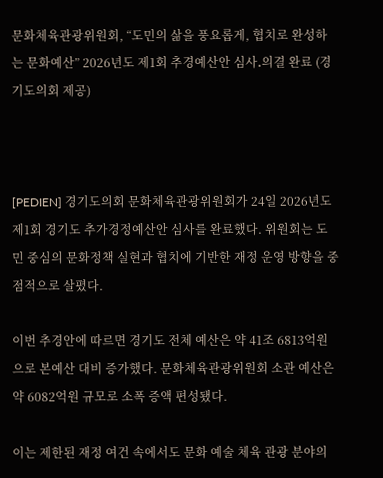문화체육관광위원회, “도민의 삶을 풍요롭게, 협치로 완성하는 문화예산” 2026년도 제1회 추경예산안 심사․의결 완료 (경기도의회 제공)



[PEDIEN] 경기도의회 문화체육관광위원회가 24일 2026년도 제1회 경기도 추가경정예산안 심사를 완료했다. 위원회는 도민 중심의 문화정책 실현과 협치에 기반한 재정 운영 방향을 중점적으로 살폈다.

이번 추경안에 따르면 경기도 전체 예산은 약 41조 6813억원으로 본예산 대비 증가했다. 문화체육관광위원회 소관 예산은 약 6082억원 규모로 소폭 증액 편성됐다.

이는 제한된 재정 여건 속에서도 문화 예술 체육 관광 분야의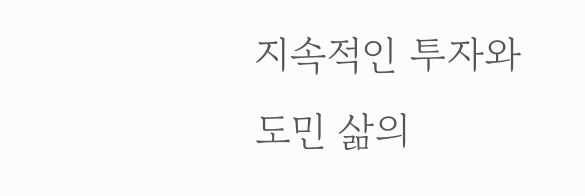지속적인 투자와 도민 삶의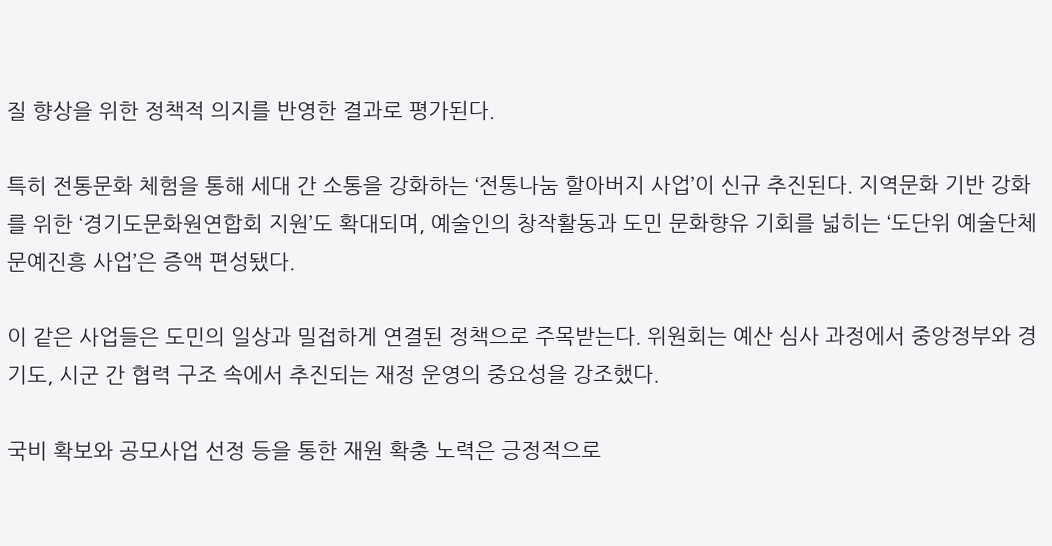질 향상을 위한 정책적 의지를 반영한 결과로 평가된다.

특히 전통문화 체험을 통해 세대 간 소통을 강화하는 ‘전통나눔 할아버지 사업’이 신규 추진된다. 지역문화 기반 강화를 위한 ‘경기도문화원연합회 지원’도 확대되며, 예술인의 창작활동과 도민 문화향유 기회를 넓히는 ‘도단위 예술단체 문예진흥 사업’은 증액 편성됐다.

이 같은 사업들은 도민의 일상과 밀접하게 연결된 정책으로 주목받는다. 위원회는 예산 심사 과정에서 중앙정부와 경기도, 시군 간 협력 구조 속에서 추진되는 재정 운영의 중요성을 강조했다.

국비 확보와 공모사업 선정 등을 통한 재원 확충 노력은 긍정적으로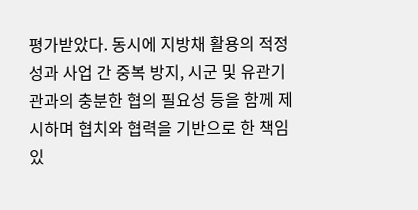평가받았다. 동시에 지방채 활용의 적정성과 사업 간 중복 방지, 시군 및 유관기관과의 충분한 협의 필요성 등을 함께 제시하며 협치와 협력을 기반으로 한 책임 있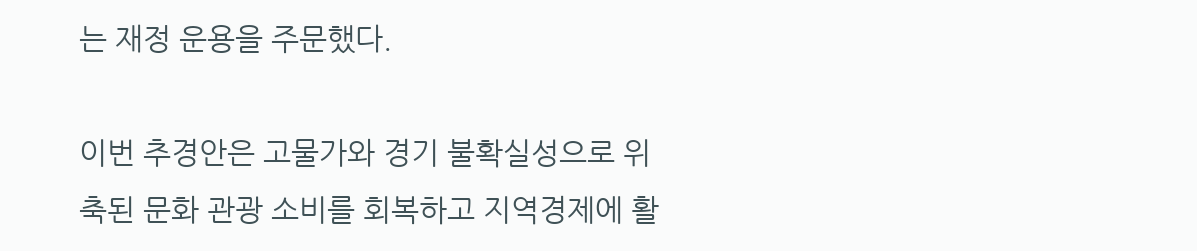는 재정 운용을 주문했다.

이번 추경안은 고물가와 경기 불확실성으로 위축된 문화 관광 소비를 회복하고 지역경제에 활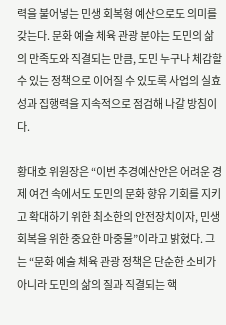력을 불어넣는 민생 회복형 예산으로도 의미를 갖는다. 문화 예술 체육 관광 분야는 도민의 삶의 만족도와 직결되는 만큼, 도민 누구나 체감할 수 있는 정책으로 이어질 수 있도록 사업의 실효성과 집행력을 지속적으로 점검해 나갈 방침이다.

황대호 위원장은 “이번 추경예산안은 어려운 경제 여건 속에서도 도민의 문화 향유 기회를 지키고 확대하기 위한 최소한의 안전장치이자, 민생 회복을 위한 중요한 마중물”이라고 밝혔다. 그는 “문화 예술 체육 관광 정책은 단순한 소비가 아니라 도민의 삶의 질과 직결되는 핵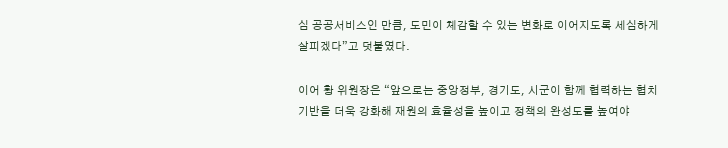심 공공서비스인 만큼, 도민이 체감할 수 있는 변화로 이어지도록 세심하게 살피겠다”고 덧붙였다.

이어 황 위원장은 “앞으로는 중앙정부, 경기도, 시군이 함께 협력하는 협치 기반을 더욱 강화해 재원의 효율성을 높이고 정책의 완성도를 높여야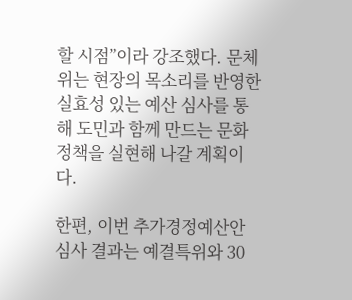할 시점”이라 강조했다. 문체위는 현장의 목소리를 반영한 실효성 있는 예산 심사를 통해 도민과 함께 만드는 문화정책을 실현해 나갈 계획이다.

한편, 이번 추가경정예산안 심사 결과는 예결특위와 30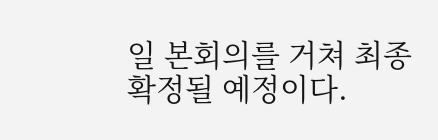일 본회의를 거쳐 최종 확정될 예정이다.